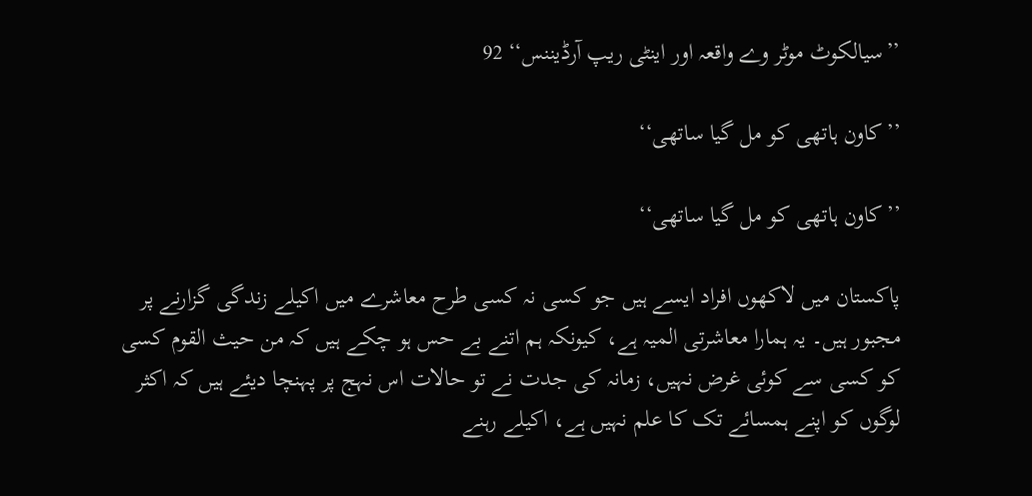’’سیالکوٹ موٹر وے واقعہ اور اینٹی ریپ آرڈیننس‘‘ 92

’’کاون ہاتھی کو مل گیا ساتھی‘‘

’’کاون ہاتھی کو مل گیا ساتھی‘‘

پاکستان میں لاکھوں افراد ایسے ہیں جو کسی نہ کسی طرح معاشرے میں اکیلے زندگی گزارنے پر مجبور ہیں۔ یہ ہمارا معاشرتی المیہ ہے، کیونکہ ہم اتنے بے حس ہو چکے ہیں کہ من حیث القوم کسی کو کسی سے کوئی غرض نہیں، زمانہ کی جدت نے تو حالات اس نہج پر پہنچا دیئے ہیں کہ اکثر لوگوں کو اپنے ہمسائے تک کا علم نہیں ہے، اکیلے رہنے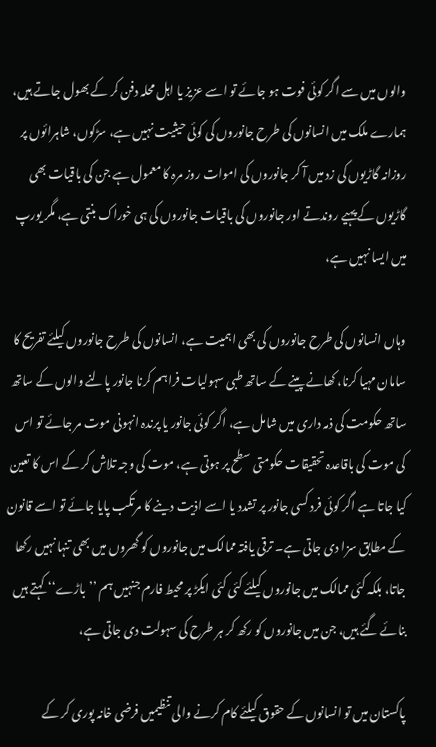والوں میں سے اگر کوئی فوت ہو جائے تو اسے عزیز یا اہل محلہ دفن کر کے بھول جاتے ہیں، ہمارے ملک میں انسانوں کی طرح جانوروں کی کوئی حیثیت نہیں ہے، سڑکوں، شاہرائوں پر روزانہ گاڑیوں کی زد میں آ کر جانوروں کی اموات روز مرہ کا معمول ہے جن کی باقیات بھی گاڑیوں کے پہیے روندتے اور جانوروں کی باقیات جانوروں کی ہی خوراک بنتی ہے، مگر یورپ میں ایسا نہیں ہے،

وہاں انسانوں کی طرح جانوروں کی بھی اہمیت ہے، انسانوں کی طرح جانوروں کیلئے تفریح کا سامان مہیا کرنا، کھانے پینے کے ساتھ طبی سہولیات فراہم کرنا جانور پالنے والوں کے ساتھ ساتھ حکومت کی ذمہ داری میں شامل ہے، اگر کوئی جانور یا پرندہ انہونی موت مر جائے تو اس کی موت کی باقاعدہ تحقیقات حکومتی سطح پر ہوتی ہے، موت کی وجہ تلاش کر کے اس کا تعین کیا جاتا ہے اگر کوئی فرد کسی جانور پر تشدد یا اسے اذیت دینے کا مرتکب پایا جائے تو اسے قانون کے مطابق سزا دی جاتی ہے۔ ترقی یافتہ ممالک میں جانوروں کو گھروں میں بھی تنہا نہیں رکھا جاتا، بلکہ کئی ممالک میں جانوروں کیلئے کئی کئی ایکڑ پر محیط فارم جنہیں ہم ’’باڑے‘‘ کہتے ہیں بنائے گئے ہیں، جن میں جانوروں کو رکھ کر ہر طرح کی سہولت دی جاتی ہے،

پاکستان میں تو انسانوں کے حقوق کیلئے کام کرنے والی تنظیمیں فرضی خانہ پوری کر کے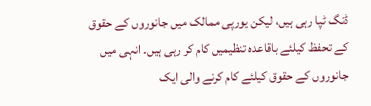ڈنگ ٹپا رہی ہیں، لیکن یورپی ممالک میں جانوروں کے حقوق کے تحفظ کیلئے باقاعدہ تنظیمیں کام کر رہی ہیں۔ انہی میں جانوروں کے حقوق کیلئے کام کرنے والی ایک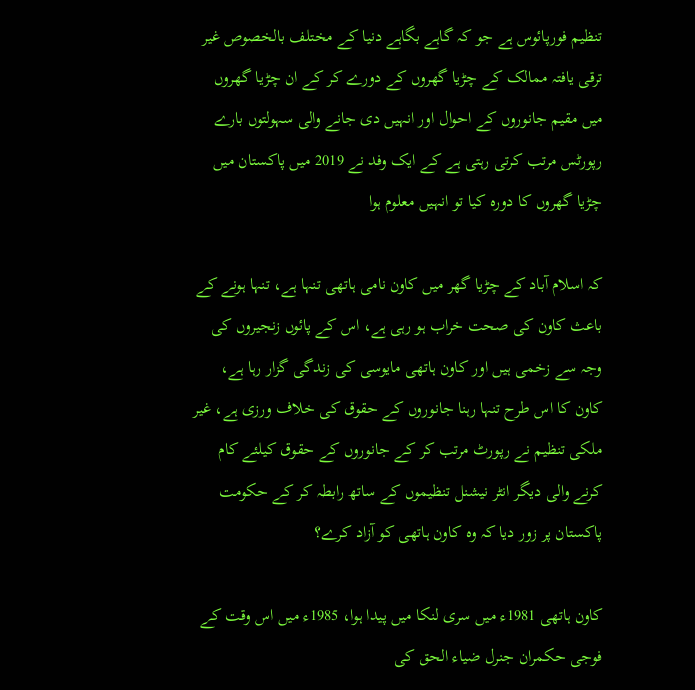تنظیم فورپائوس ہے جو کہ گاہے بگاہے دنیا کے مختلف بالخصوص غیر ترقی یافتہ ممالک کے چڑیا گھروں کے دورے کر کے ان چڑیا گھروں میں مقیم جانوروں کے احوال اور انہیں دی جانے والی سہولتوں بارے رپورٹس مرتب کرتی رہتی ہے کے ایک وفد نے 2019 میں پاکستان میں چڑیا گھروں کا دورہ کیا تو انہیں معلوم ہوا

کہ اسلام آباد کے چڑیا گھر میں کاون نامی ہاتھی تنہا ہے، تنہا ہونے کے باعث کاون کی صحت خراب ہو رہی ہے، اس کے پائوں زنجیروں کی وجہ سے زخمی ہیں اور کاون ہاتھی مایوسی کی زندگی گزار رہا ہے، کاون کا اس طرح تنہا رہنا جانوروں کے حقوق کی خلاف ورزی ہے، غیر ملکی تنظیم نے رپورٹ مرتب کر کے جانوروں کے حقوق کیلئے کام کرنے والی دیگر انٹر نیشنل تنظیموں کے ساتھ رابطہ کر کے حکومت پاکستان پر زور دیا کہ وہ کاون ہاتھی کو آزاد کرے؟

کاون ہاتھی 1981ء میں سری لنکا میں پیدا ہوا، 1985ء میں اس وقت کے فوجی حکمران جنرل ضیاء الحق کی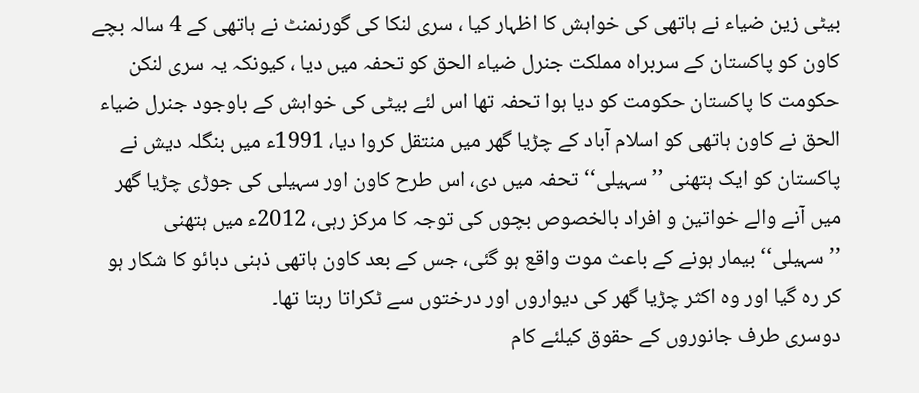بیٹی زین ضیاء نے ہاتھی کی خواہش کا اظہار کیا ، سری لنکا کی گورنمنٹ نے ہاتھی کے 4 سالہ بچے کاون کو پاکستان کے سربراہ مملکت جنرل ضیاء الحق کو تحفہ میں دیا ، کیونکہ یہ سری لنکن حکومت کا پاکستان حکومت کو دیا ہوا تحفہ تھا اس لئے بیٹی کی خواہش کے باوجود جنرل ضیاء الحق نے کاون ہاتھی کو اسلام آباد کے چڑیا گھر میں منتقل کروا دیا، 1991ء میں بنگلہ دیش نے پاکستان کو ایک ہتھنی ’’سہیلی‘‘ تحفہ میں دی، اس طرح کاون اور سہیلی کی جوڑی چڑیا گھر میں آنے والے خواتین و افراد بالخصوص بچوں کی توجہ کا مرکز رہی، 2012ء میں ہتھنی ’’سہیلی‘‘ بیمار ہونے کے باعث موت واقع ہو گئی، جس کے بعد کاون ہاتھی ذہنی دبائو کا شکار ہو کر رہ گیا اور وہ اکثر چڑیا گھر کی دیواروں اور درختوں سے ٹکراتا رہتا تھا۔
دوسری طرف جانوروں کے حقوق کیلئے کام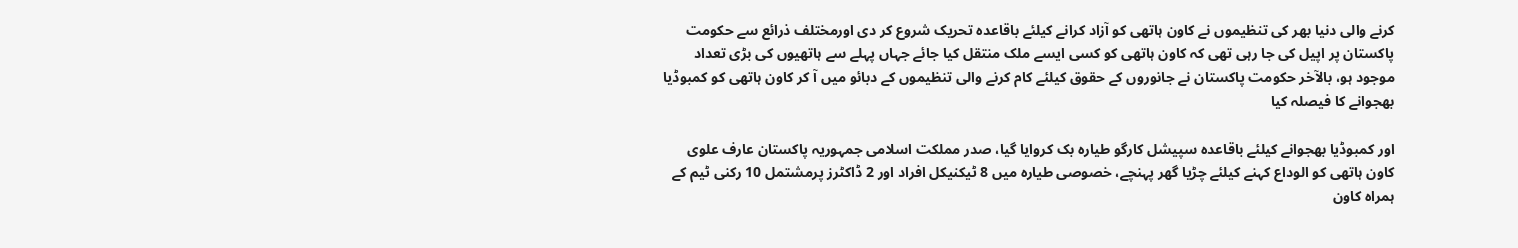کرنے والی دنیا بھر کی تنظیموں نے کاون ہاتھی کو آزاد کرانے کیلئے باقاعدہ تحریک شروع کر دی اورمختلف ذرائع سے حکومت پاکستان پر اپیل کی جا رہی تھی کہ کاون ہاتھی کو کسی ایسے ملک منتقل کیا جائے جہاں پہلے سے ہاتھیوں کی بڑی تعداد موجود ہو، بالآخر حکومت پاکستان نے جانوروں کے حقوق کیلئے کام کرنے والی تنظیموں کے دبائو میں آ کر کاون ہاتھی کو کمبوڈیا بھجوانے کا فیصلہ کیا

اور کمبوڈیا بھجوانے کیلئے باقاعدہ سپیشل کارگو طیارہ بک کروایا گیا، صدر مملکت اسلامی جمہوریہ پاکستان عارف علوی کاون ہاتھی کو الوداع کہنے کیلئے چڑیا گھر پہنچے، خصوصی طیارہ میں 8 ٹیکنیکل افراد اور 2 ڈاکٹرز پرمشتمل 10 رکنی ٹیم کے ہمراہ کاون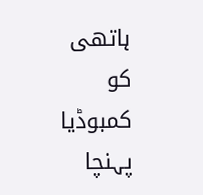ہاتھی کو کمبوڈیا پہنچا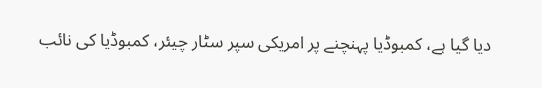دیا گیا ہے، کمبوڈیا پہنچنے پر امریکی سپر سٹار چیئر، کمبوڈیا کی نائب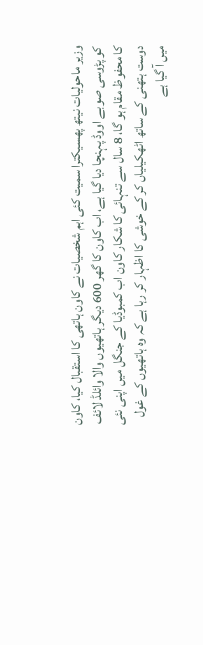وزیر ماحولیات نیتھ پھسیکترا سمیت کئی اہم شخصیات نے کاون ہاتھی کا استقبال کیا، کاون کو پڑوسی صوبے اووڈ پہنچا دیا گیا ہے، اب کاون کا گھر 600 دیگر ہاتھیوں والا وائلڈ لائف کا محفوظ مقام ہو گا، 8 سال سے تنہائی کا شکار کاون اب کمبوڈیا کے جنگل میں اپنی نئی دوست ہتھنی کے ساتھ اٹھکیلیاں کر کے خوشی کا اظہار کر رہا ہے کہ وہ ہاتھیوں کے غول میں آ گیا ہے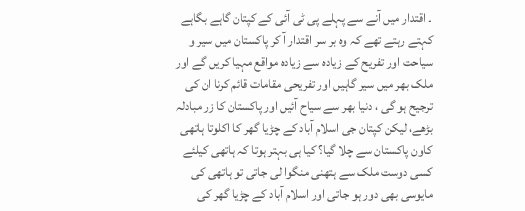۔ اقتدار میں آنے سے پہلے پی ٹی آئی کے کپتان گاہے بگاہے کہتے رہتے تھے کہ وہ بر سر اقتدار آ کر پاکستان میں سیر و سیاحت اور تفریح کے زیادہ سے زیادہ مواقع مہیا کریں گے اور ملک بھر میں سیر گاہیں اور تفریحی مقامات قائم کرنا ان کی ترجیح ہو گی ، دنیا بھر سے سیاح آئیں اور پاکستان کا زر مبادلہ بڑھے، لیکن کپتان جی اسلام آباد کے چڑیا گھر کا اکلوتا ہاتھی کاون پاکستان سے چلا گیا؟ کیا ہی بہتر ہوتا کہ ہاتھی کیلئے کسی دوست ملک سے ہتھنی منگوا لی جاتی تو ہاتھی کی مایوسی بھی دور ہو جاتی اور اسلام آباد کے چڑیا گھر کی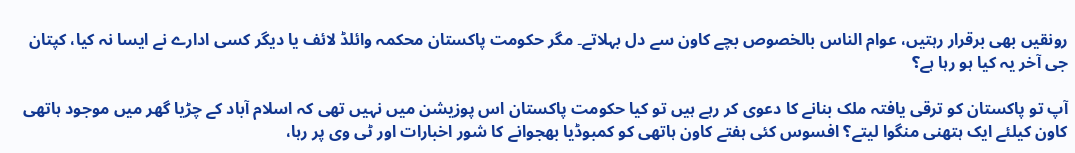رونقیں بھی برقرار رہتیں، عوام الناس بالخصوص بچے کاون سے دل بہلاتے۔ مگر حکومت پاکستان محکمہ وائلڈ لائف یا دیگر کسی ادارے نے ایسا نہ کیا، کپتان جی آخر یہ کیا ہو رہا ہے؟

آپ تو پاکستان کو ترقی یافتہ ملک بنانے کا دعوی کر رہے ہیں تو کیا حکومت پاکستان اس پوزیشن میں نہیں تھی کہ اسلام آباد کے چڑیا گھر میں موجود ہاتھی کاون کیلئے ایک ہتھنی منگوا لیتے؟ افسوس کئی ہفتے کاون ہاتھی کو کمبوڈیا بھجوانے کا شور اخبارات اور ٹی وی پر رہا،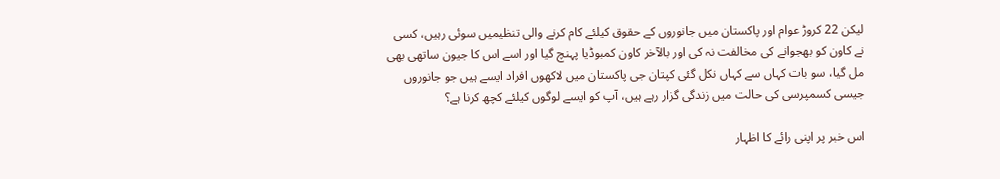لیکن 22 کروڑ عوام اور پاکستان میں جانوروں کے حقوق کیلئے کام کرنے والی تنظیمیں سوئی رہیں، کسی نے کاون کو بھجوانے کی مخالفت نہ کی اور بالآخر کاون کمبوڈیا پہنچ گیا اور اسے اس کا جیون ساتھی بھی مل گیا، سو بات کہاں سے کہاں نکل گئی کپتان جی پاکستان میں لاکھوں افراد ایسے ہیں جو جانوروں جیسی کسمپرسی کی حالت میں زندگی گزار رہے ہیں، آپ کو ایسے لوگوں کیلئے کچھ کرنا ہے؟

اس خبر پر اپنی رائے کا اظہار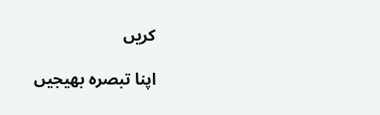کریں

اپنا تبصرہ بھیجیں